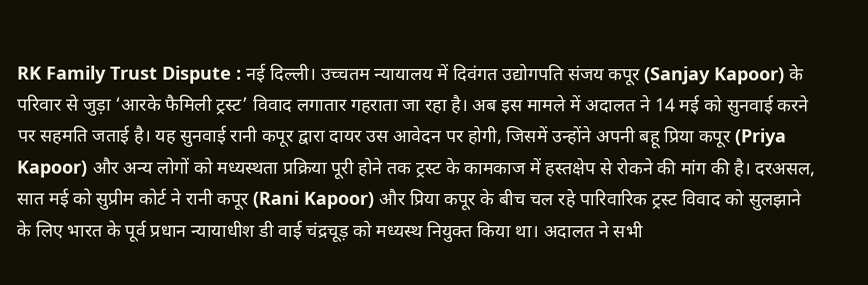RK Family Trust Dispute : नई दिल्ली। उच्चतम न्यायालय में दिवंगत उद्योगपति संजय कपूर (Sanjay Kapoor) के परिवार से जुड़ा ‘आरके फैमिली ट्रस्ट’ विवाद लगातार गहराता जा रहा है। अब इस मामले में अदालत ने 14 मई को सुनवाई करने पर सहमति जताई है। यह सुनवाई रानी कपूर द्वारा दायर उस आवेदन पर होगी, जिसमें उन्होंने अपनी बहू प्रिया कपूर (Priya Kapoor) और अन्य लोगों को मध्यस्थता प्रक्रिया पूरी होने तक ट्रस्ट के कामकाज में हस्तक्षेप से रोकने की मांग की है। दरअसल, सात मई को सुप्रीम कोर्ट ने रानी कपूर (Rani Kapoor) और प्रिया कपूर के बीच चल रहे पारिवारिक ट्रस्ट विवाद को सुलझाने के लिए भारत के पूर्व प्रधान न्यायाधीश डी वाई चंद्रचूड़ को मध्यस्थ नियुक्त किया था। अदालत ने सभी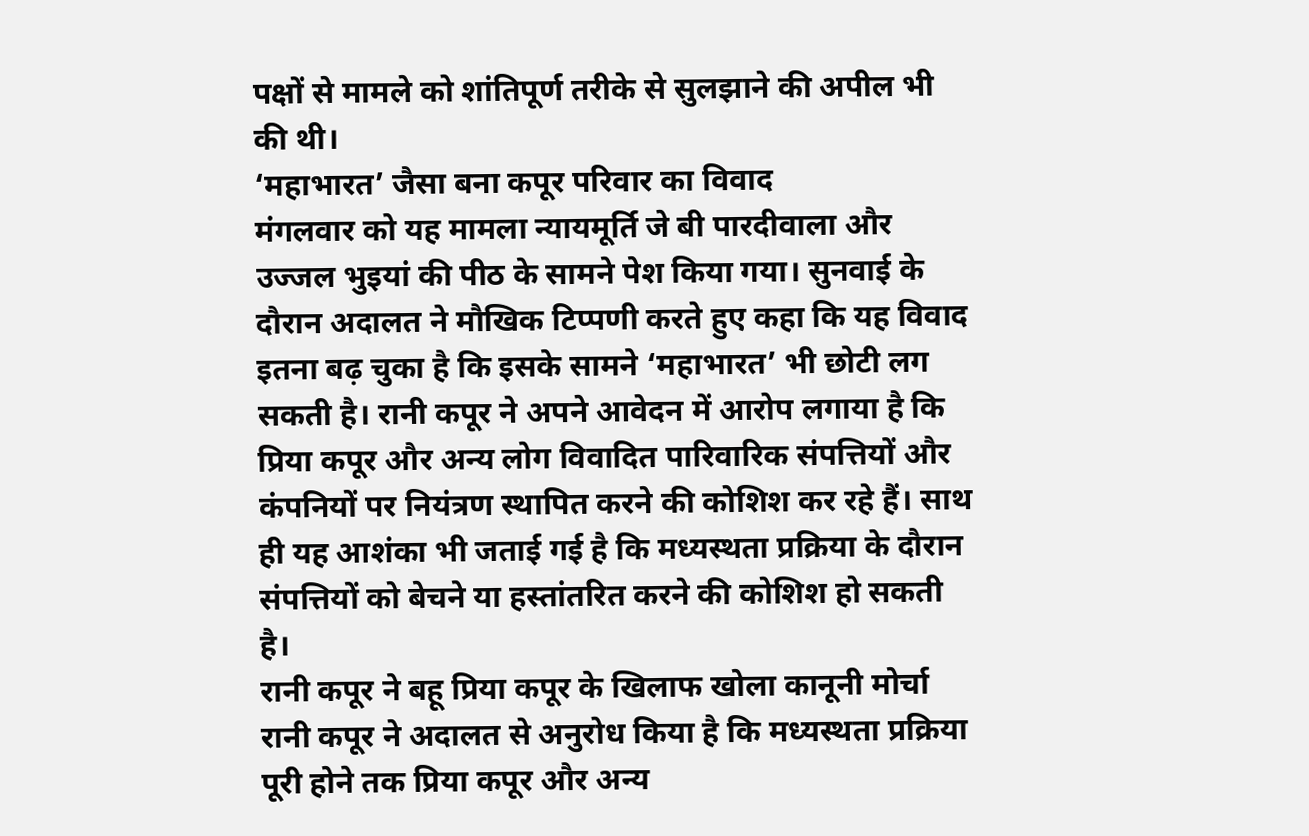पक्षों से मामले को शांतिपूर्ण तरीके से सुलझाने की अपील भी की थी।
‘महाभारत’ जैसा बना कपूर परिवार का विवाद
मंगलवार को यह मामला न्यायमूर्ति जे बी पारदीवाला और उज्जल भुइयां की पीठ के सामने पेश किया गया। सुनवाई के दौरान अदालत ने मौखिक टिप्पणी करते हुए कहा कि यह विवाद इतना बढ़ चुका है कि इसके सामने ‘महाभारत’ भी छोटी लग सकती है। रानी कपूर ने अपने आवेदन में आरोप लगाया है कि प्रिया कपूर और अन्य लोग विवादित पारिवारिक संपत्तियों और कंपनियों पर नियंत्रण स्थापित करने की कोशिश कर रहे हैं। साथ ही यह आशंका भी जताई गई है कि मध्यस्थता प्रक्रिया के दौरान संपत्तियों को बेचने या हस्तांतरित करने की कोशिश हो सकती है।
रानी कपूर ने बहू प्रिया कपूर के खिलाफ खोला कानूनी मोर्चा
रानी कपूर ने अदालत से अनुरोध किया है कि मध्यस्थता प्रक्रिया पूरी होने तक प्रिया कपूर और अन्य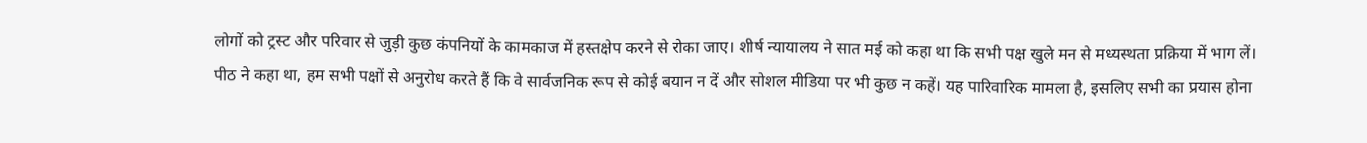लोगों को ट्रस्ट और परिवार से जुड़ी कुछ कंपनियों के कामकाज में हस्तक्षेप करने से रोका जाए। शीर्ष न्यायालय ने सात मई को कहा था कि सभी पक्ष खुले मन से मध्यस्थता प्रक्रिया में भाग लें। पीठ ने कहा था, हम सभी पक्षों से अनुरोध करते हैं कि वे सार्वजनिक रूप से कोई बयान न दें और सोशल मीडिया पर भी कुछ न कहें। यह पारिवारिक मामला है, इसलिए सभी का प्रयास होना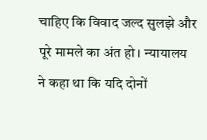चाहिए कि विवाद जल्द सुलझे और पूरे मामले का अंत हो। न्यायालय ने कहा था कि यदि दोनों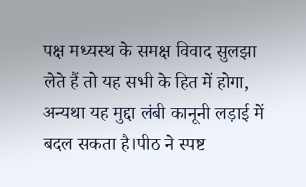पक्ष मध्यस्थ के समक्ष विवाद सुलझा लेते हैं तो यह सभी के हित में होगा, अन्यथा यह मुद्दा लंबी कानूनी लड़ाई में बदल सकता है।पीठ ने स्पष्ट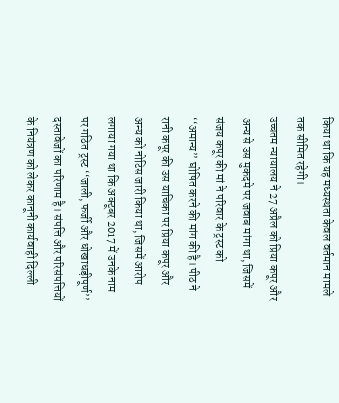किया था कि यह मध्यस्थता केवल वर्तमान मामले तक सीमित रहेगी।
उच्चतम न्यायालय ने 27 अप्रैल को प्रिया कपूर और अन्य से उस मुकदमे पर जवाब मांगा था, जिसमें संजय कपूर की मां ने परिवार के ट्रस्ट को ‘‘अमान्य’’ घोषित करने की मांग की है। पीठ ने रानी कपूर की उस याचिका पर प्रिया कपूर और अन्य को नोटिस जारी किया था, जिसमें आरोप लगाया गया था कि अक्टूबर 2017 में उनके नाम पर गठित ट्रस्ट ‘‘जाली, फर्जी और धोखाधड़ीपूर्ण’’ दस्तावेजों का परिणाम है। संपत्ति और परिसंपत्तियों के नियंत्रण को लेकर कानूनी कार्यवाही दिल्ली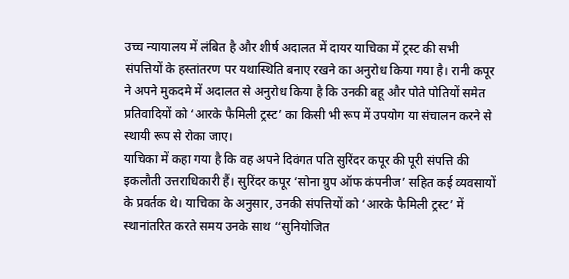उच्च न्यायालय में लंबित है और शीर्ष अदालत में दायर याचिका में ट्रस्ट की सभी संपत्तियों के हस्तांतरण पर यथास्थिति बनाए रखने का अनुरोध किया गया है। रानी कपूर ने अपने मुकदमे में अदालत से अनुरोध किया है कि उनकी बहू और पोते पोतियों समेत प्रतिवादियों को ‘आरके फैमिली ट्रस्ट’ का किसी भी रूप में उपयोग या संचालन करने से स्थायी रूप से रोका जाए।
याचिका में कहा गया है कि वह अपने दिवंगत पति सुरिंदर कपूर की पूरी संपत्ति की इकलौती उत्तराधिकारी हैं। सुरिंदर कपूर ‘सोना ग्रुप ऑफ कंपनीज’ सहित कई व्यवसायों के प्रवर्तक थे। याचिका के अनुसार, उनकी संपत्तियों को ‘आरके फैमिली ट्रस्ट’ में स्थानांतरित करते समय उनके साथ ‘‘सुनियोजित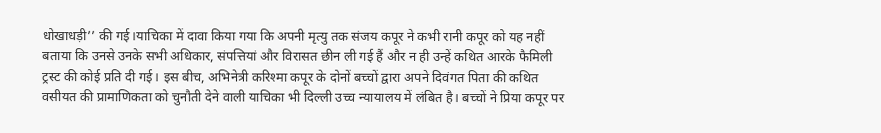धोखाधड़ी’’ की गई।याचिका में दावा किया गया कि अपनी मृत्यु तक संजय कपूर ने कभी रानी कपूर को यह नहीं बताया कि उनसे उनके सभी अधिकार, संपत्तियां और विरासत छीन ली गई हैं और न ही उन्हें कथित आरके फैमिली ट्रस्ट की कोई प्रति दी गई। इस बीच, अभिनेत्री करिश्मा कपूर के दोनों बच्चों द्वारा अपने दिवंगत पिता की कथित वसीयत की प्रामाणिकता को चुनौती देने वाली याचिका भी दिल्ली उच्च न्यायालय में लंबित है। बच्चों ने प्रिया कपूर पर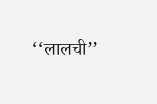‘‘लालची’’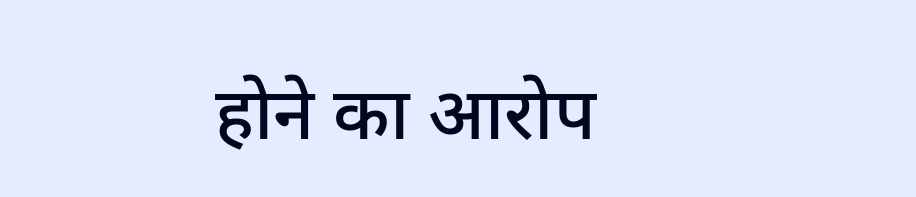होने का आरोप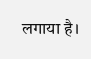लगाया है।